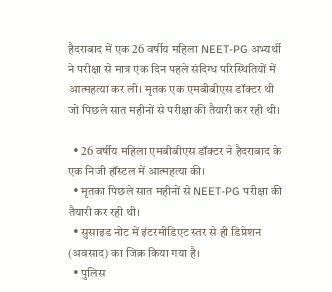हैदराबाद में एक 26 वर्षीय महिला NEET-PG अभ्यर्थी ने परीक्षा से मात्र एक दिन पहले संदिग्ध परिस्थितियों में आत्महत्या कर ली। मृतक एक एमबीबीएस डॉक्टर थी जो पिछले सात महीनों से परीक्षा की तैयारी कर रही थी।

  • 26 वर्षीय महिला एमबीबीएस डॉक्टर ने हैदराबाद के एक निजी हॉस्टल में आत्महत्या की।
  • मृतका पिछले सात महीनों से NEET-PG परीक्षा की तैयारी कर रही थी।
  • सुसाइड नोट में इंटरमीडिएट स्तर से ही डिप्रेशन (अवसाद) का जिक्र किया गया है।
  • पुलिस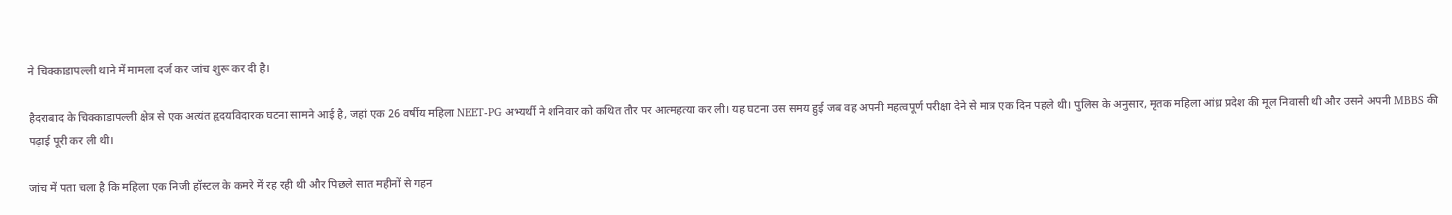ने चिक्काडापल्ली थाने में मामला दर्ज कर जांच शुरू कर दी है।

हैदराबाद के चिक्काडापल्ली क्षेत्र से एक अत्यंत हृदयविदारक घटना सामने आई है, जहां एक 26 वर्षीय महिला NEET-PG अभ्यर्थी ने शनिवार को कथित तौर पर आत्महत्या कर ली। यह घटना उस समय हुई जब वह अपनी महत्वपूर्ण परीक्षा देने से मात्र एक दिन पहले थी। पुलिस के अनुसार, मृतक महिला आंध्र प्रदेश की मूल निवासी थी और उसने अपनी MBBS की पढ़ाई पूरी कर ली थी।

जांच में पता चला है कि महिला एक निजी हॉस्टल के कमरे में रह रही थी और पिछले सात महीनों से गहन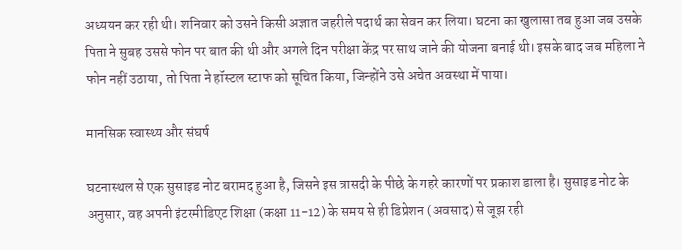अध्ययन कर रही थी। शनिवार को उसने किसी अज्ञात जहरीले पदार्थ का सेवन कर लिया। घटना का खुलासा तब हुआ जब उसके पिता ने सुबह उससे फोन पर बात की थी और अगले दिन परीक्षा केंद्र पर साथ जाने की योजना बनाई थी। इसके बाद जब महिला ने फोन नहीं उठाया, तो पिता ने हॉस्टल स्टाफ को सूचित किया, जिन्होंने उसे अचेत अवस्था में पाया।

मानसिक स्वास्थ्य और संघर्ष

घटनास्थल से एक सुसाइड नोट बरामद हुआ है, जिसने इस त्रासदी के पीछे के गहरे कारणों पर प्रकाश डाला है। सुसाइड नोट के अनुसार, वह अपनी इंटरमीडिएट शिक्षा (कक्षा 11-12) के समय से ही डिप्रेशन (अवसाद) से जूझ रही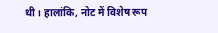थी। हालांकि, नोट में विशेष रूप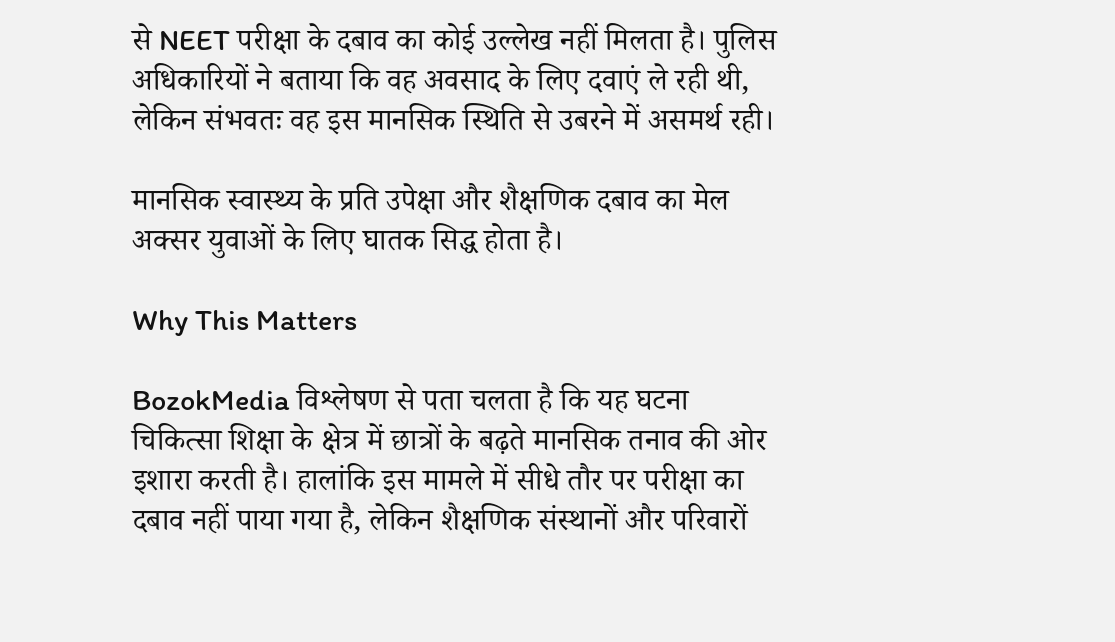से NEET परीक्षा के दबाव का कोई उल्लेख नहीं मिलता है। पुलिस अधिकारियों ने बताया कि वह अवसाद के लिए दवाएं ले रही थी, लेकिन संभवतः वह इस मानसिक स्थिति से उबरने में असमर्थ रही।

मानसिक स्वास्थ्य के प्रति उपेक्षा और शैक्षणिक दबाव का मेल अक्सर युवाओं के लिए घातक सिद्ध होता है।

Why This Matters

BozokMedia विश्लेषण से पता चलता है कि यह घटना चिकित्सा शिक्षा के क्षेत्र में छात्रों के बढ़ते मानसिक तनाव की ओर इशारा करती है। हालांकि इस मामले में सीधे तौर पर परीक्षा का दबाव नहीं पाया गया है, लेकिन शैक्षणिक संस्थानों और परिवारों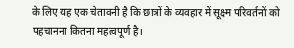के लिए यह एक चेतावनी है कि छात्रों के व्यवहार में सूक्ष्म परिवर्तनों को पहचानना कितना महत्वपूर्ण है।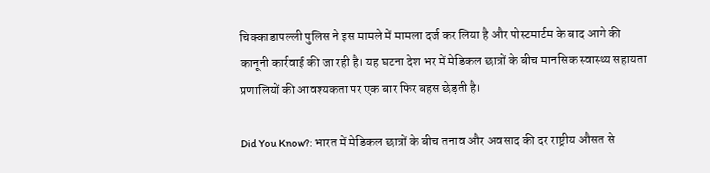चिक्काडापल्ली पुलिस ने इस मामले में मामला दर्ज कर लिया है और पोस्टमार्टम के बाद आगे की कानूनी कार्रवाई की जा रही है। यह घटना देश भर में मेडिकल छात्रों के बीच मानसिक स्वास्थ्य सहायता प्रणालियों की आवश्यकता पर एक बार फिर बहस छेड़ती है।

Did You Know?: भारत में मेडिकल छात्रों के बीच तनाव और अवसाद की दर राष्ट्रीय औसत से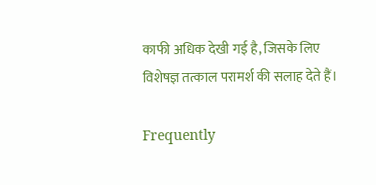काफी अधिक देखी गई है, जिसके लिए विशेषज्ञ तत्काल परामर्श की सलाह देते हैं।

Frequently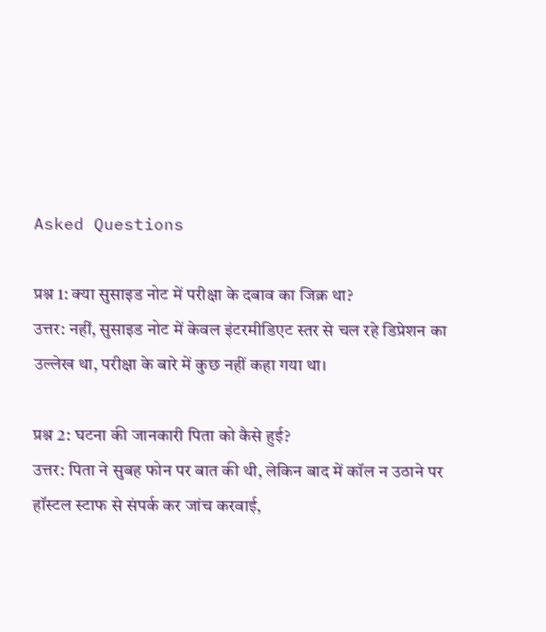Asked Questions

प्रश्न 1: क्या सुसाइड नोट में परीक्षा के दबाव का जिक्र था?
उत्तर: नहीं, सुसाइड नोट में केवल इंटरमीडिएट स्तर से चल रहे डिप्रेशन का उल्लेख था, परीक्षा के बारे में कुछ नहीं कहा गया था।

प्रश्न 2: घटना की जानकारी पिता को कैसे हुई?
उत्तर: पिता ने सुबह फोन पर बात की थी, लेकिन बाद में कॉल न उठाने पर हॉस्टल स्टाफ से संपर्क कर जांच करवाई,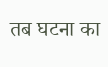तब घटना का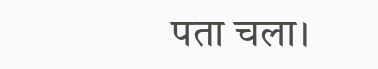पता चला।